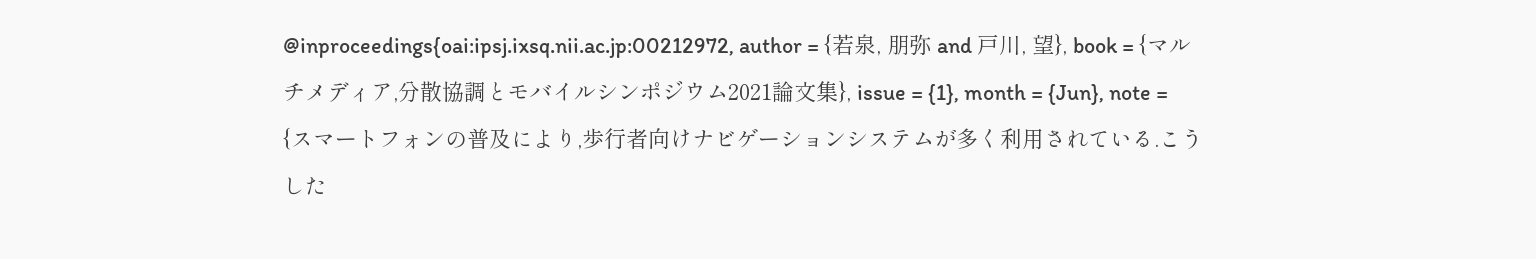@inproceedings{oai:ipsj.ixsq.nii.ac.jp:00212972, author = {若泉, 朋弥 and 戸川, 望}, book = {マルチメディア,分散協調とモバイルシンポジウム2021論文集}, issue = {1}, month = {Jun}, note = {スマートフォンの普及により,歩行者向けナビゲーションシステムが多く利用されている.こうした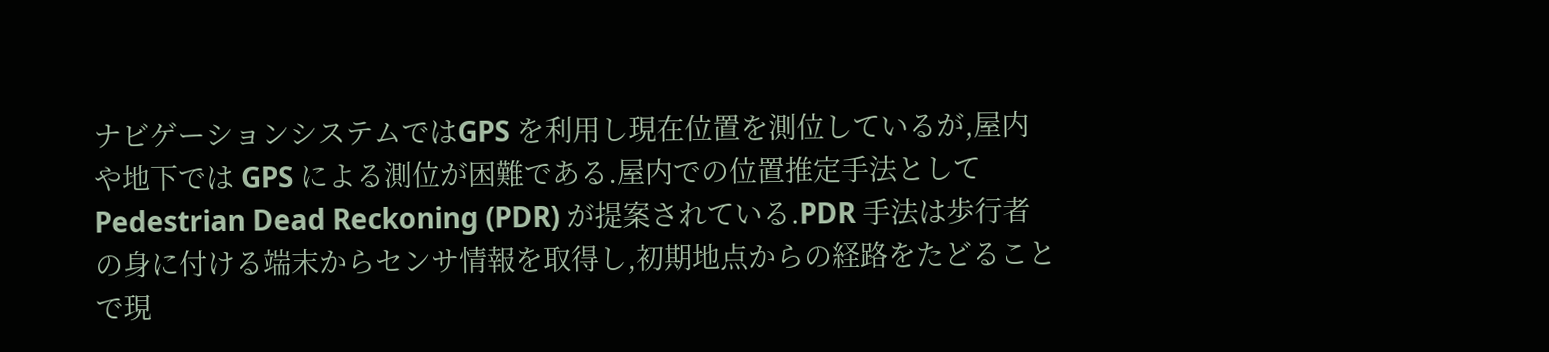ナビゲーションシステムではGPS を利用し現在位置を測位しているが,屋内や地下では GPS による測位が困難である.屋内での位置推定手法として Pedestrian Dead Reckoning (PDR) が提案されている.PDR 手法は歩行者の身に付ける端末からセンサ情報を取得し,初期地点からの経路をたどることで現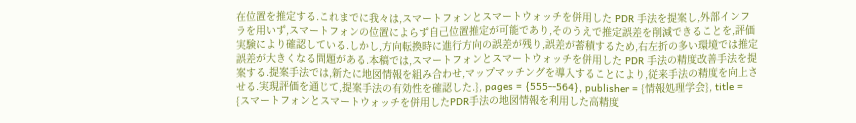在位置を推定する.これまでに我々は,スマートフォンとスマートウォッチを併用した PDR 手法を提案し,外部インフラを用いず,スマートフォンの位置によらず自己位置推定が可能であり,そのうえで推定誤差を削減できることを,評価実験により確認している.しかし,方向転換時に進行方向の誤差が残り,誤差が蓄積するため,右左折の多い環境では推定誤差が大きくなる問題がある.本稿では,スマートフォンとスマートウォッチを併用した PDR 手法の精度改善手法を提案する.提案手法では,新たに地図情報を組み合わせ,マップマッチングを導入することにより,従来手法の精度を向上させる.実現評価を通じて,提案手法の有効性を確認した.}, pages = {555--564}, publisher = {情報処理学会}, title = {スマートフォンとスマートウォッチを併用したPDR手法の地図情報を利用した高精度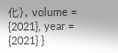化}, volume = {2021}, year = {2021} }